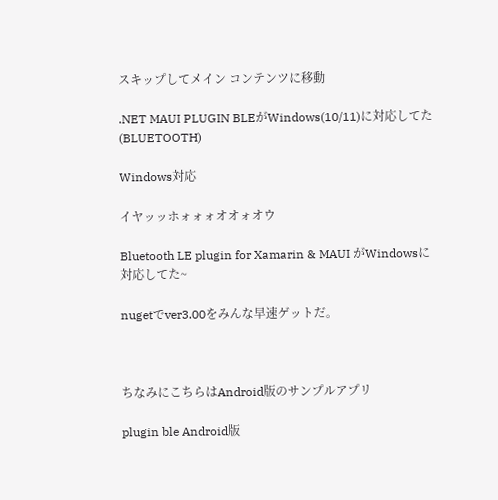スキップしてメイン コンテンツに移動

.NET MAUI PLUGIN BLEがWindows(10/11)に対応してた(BLUETOOTH)

Windows対応

イヤッッホォォォオオォオウ

Bluetooth LE plugin for Xamarin & MAUI がWindowsに対応してた~

nugetでver3.00をみんな早速ゲットだ。



ちなみにこちらはAndroid版のサンプルアプリ

plugin ble Android版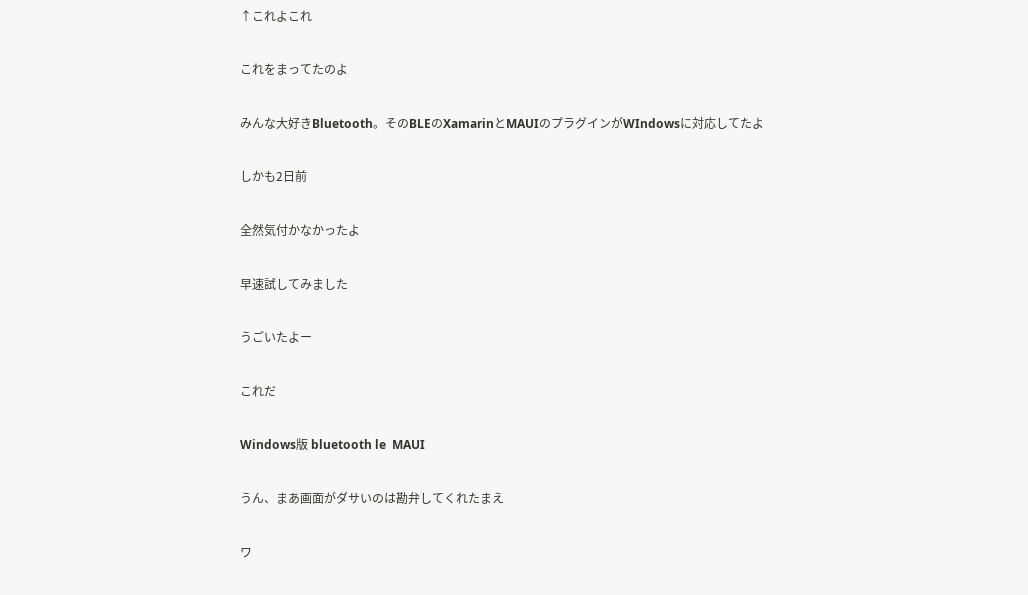↑これよこれ

これをまってたのよ

みんな大好きBluetooth。そのBLEのXamarinとMAUIのプラグインがWIndowsに対応してたよ

しかも2日前

全然気付かなかったよ

早速試してみました

うごいたよー

これだ

Windows版 bluetooth le  MAUI

うん、まあ画面がダサいのは勘弁してくれたまえ

ワ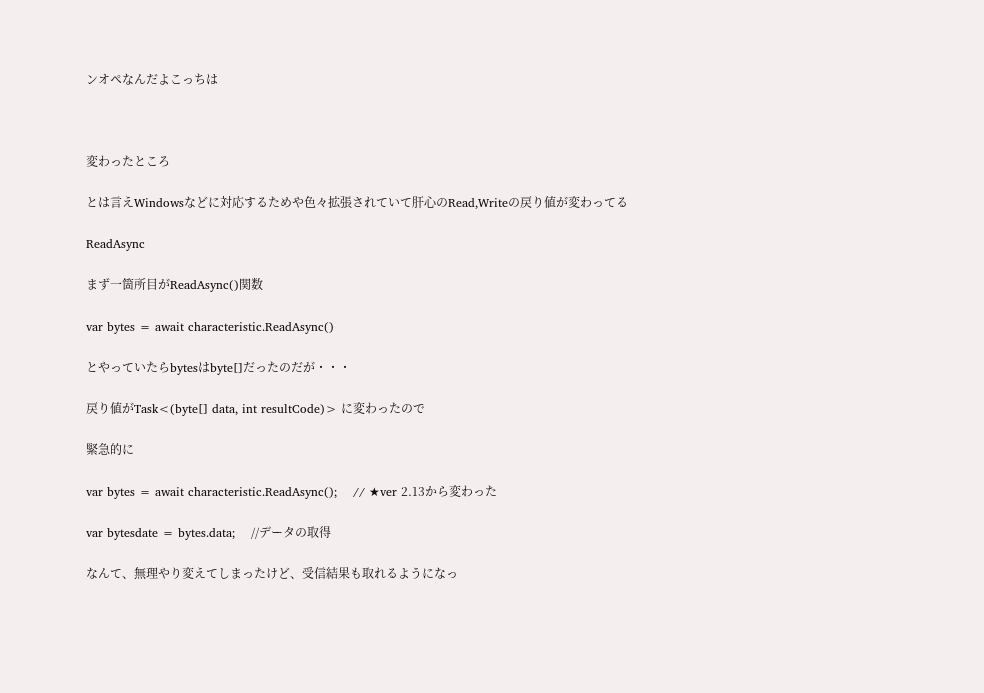ンオペなんだよこっちは



変わったところ

とは言えWindowsなどに対応するためや色々拡張されていて肝心のRead,Writeの戻り値が変わってる

ReadAsync

まず一箇所目がReadAsync()関数

var bytes = await characteristic.ReadAsync()

とやっていたらbytesはbyte[]だったのだが・・・

戻り値がTask<(byte[] data, int resultCode)> に変わったので

緊急的に

var bytes = await characteristic.ReadAsync();    // ★ver 2.13から変わった

var bytesdate = bytes.data;    //データの取得

なんて、無理やり変えてしまったけど、受信結果も取れるようになっ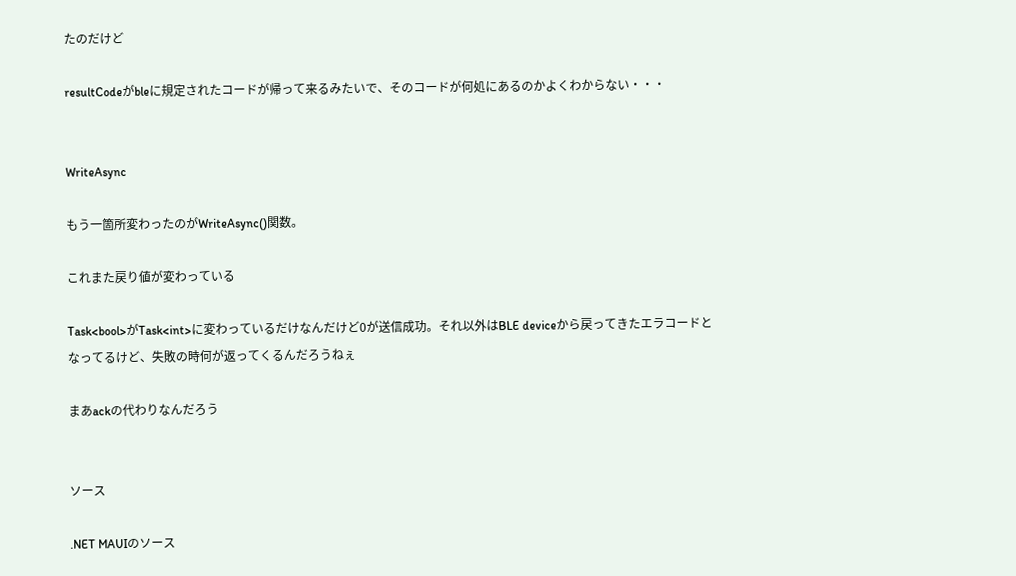たのだけど

resultCodeがbleに規定されたコードが帰って来るみたいで、そのコードが何処にあるのかよくわからない・・・


WriteAsync

もう一箇所変わったのがWriteAsync()関数。

これまた戻り値が変わっている

Task<bool>がTask<int>に変わっているだけなんだけど0が送信成功。それ以外はBLE deviceから戻ってきたエラコードとなってるけど、失敗の時何が返ってくるんだろうねぇ

まあackの代わりなんだろう


ソース

.NET MAUIのソース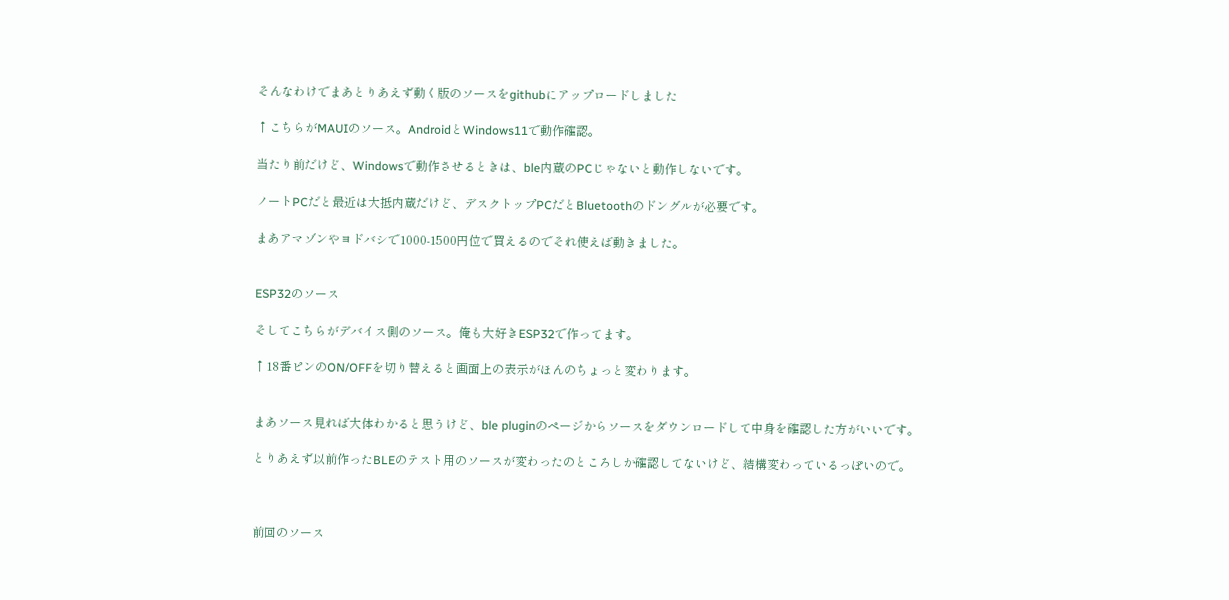そんなわけでまあとりあえず動く版のソースをgithubにアップロードしました

↑こちらがMAUIのソース。AndroidとWindows11で動作確認。

当たり前だけど、Windowsで動作させるときは、ble内蔵のPCじゃないと動作しないです。

ノートPCだと最近は大抵内蔵だけど、デスクトップPCだとBluetoothのドングルが必要です。

まあアマゾンやヨドバシで1000-1500円位で買えるのでそれ使えば動きました。


ESP32のソース

そしてこちらがデバイス側のソース。俺も大好きESP32で作ってます。

↑18番ピンのON/OFFを切り替えると画面上の表示がほんのちょっと変わります。


まあソース見れば大体わかると思うけど、ble pluginのページからソースをダウンロードして中身を確認した方がいいです。

とりあえず以前作ったBLEのテスト用のソースが変わったのところしか確認してないけど、結構変わっているっぽいので。



前回のソース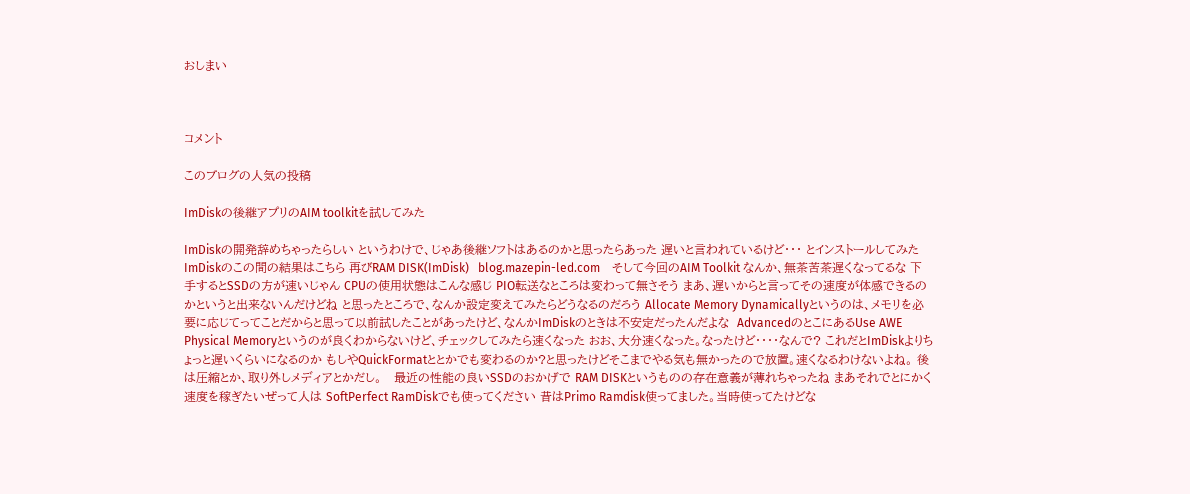おしまい



コメント

このブログの人気の投稿

ImDiskの後継アプリのAIM toolkitを試してみた

ImDiskの開発辞めちゃったらしい というわけで、じゃあ後継ソフトはあるのかと思ったらあった 遅いと言われているけど・・・ とインストールしてみた ImDiskのこの間の結果はこちら 再びRAM DISK(ImDisk)   blog.mazepin-led.com    そして今回のAIM Toolkit なんか、無茶苦茶遅くなってるな 下手するとSSDの方が速いじゃん CPUの使用状態はこんな感じ PIO転送なところは変わって無さそう まあ、遅いからと言ってその速度が体感できるのかというと出来ないんだけどね と思ったところで、なんか設定変えてみたらどうなるのだろう Allocate Memory Dynamicallyというのは、メモリを必要に応じてってことだからと思って以前試したことがあったけど、なんかImDiskのときは不安定だったんだよな  AdvancedのとこにあるUse AWE Physical Memoryというのが良くわからないけど、チェックしてみたら速くなった おお、大分速くなった。なったけど・・・・なんで? これだとImDiskよりちょっと遅いくらいになるのか もしやQuickFormatととかでも変わるのか?と思ったけどそこまでやる気も無かったので放置。速くなるわけないよね。 後は圧縮とか、取り外しメディアとかだし。   最近の性能の良いSSDのおかげで RAM DISKというものの存在意義が薄れちゃったね まあそれでとにかく速度を稼ぎたいぜって人は SoftPerfect RamDiskでも使ってください 昔はPrimo Ramdisk使ってました。当時使ってたけどな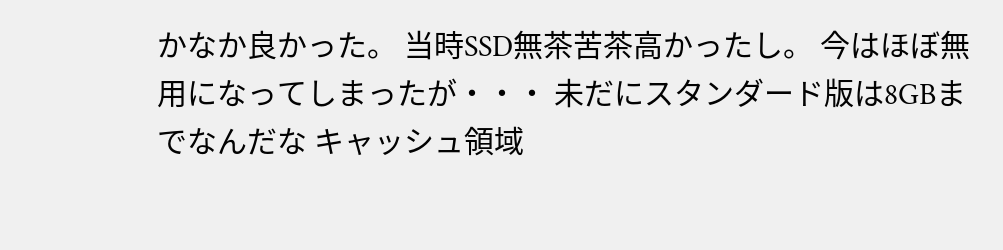かなか良かった。 当時SSD無茶苦茶高かったし。 今はほぼ無用になってしまったが・・・ 未だにスタンダード版は8GBまでなんだな キャッシュ領域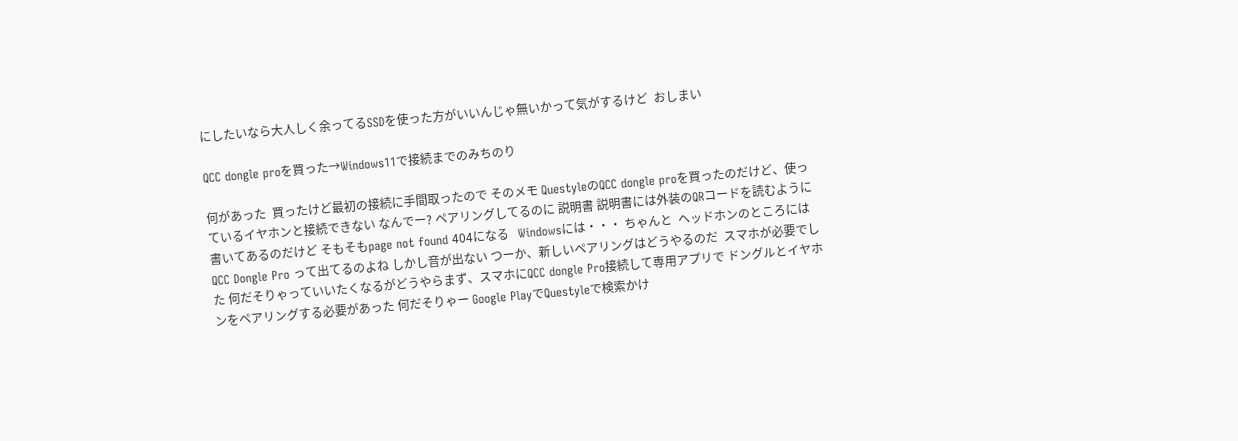にしたいなら大人しく余ってるSSDを使った方がいいんじゃ無いかって気がするけど  おしまい

QCC dongle proを買った→Windows11で接続までのみちのり

何があった  買ったけど最初の接続に手間取ったので そのメモ QuestyleのQCC dongle proを買ったのだけど、使っているイヤホンと接続できない なんでー? ペアリングしてるのに 説明書 説明書には外装のQRコードを読むように書いてあるのだけど そもそもpage not found 404になる   Windowsには・・・ ちゃんと  ヘッドホンのところには QCC Dongle Pro って出てるのよね しかし音が出ない つーか、新しいペアリングはどうやるのだ  スマホが必要でした 何だそりゃっていいたくなるがどうやらまず、スマホにQCC dongle Pro接続して専用アプリで ドングルとイヤホンをペアリングする必要があった 何だそりゃー Google PlayでQuestyleで検索かけ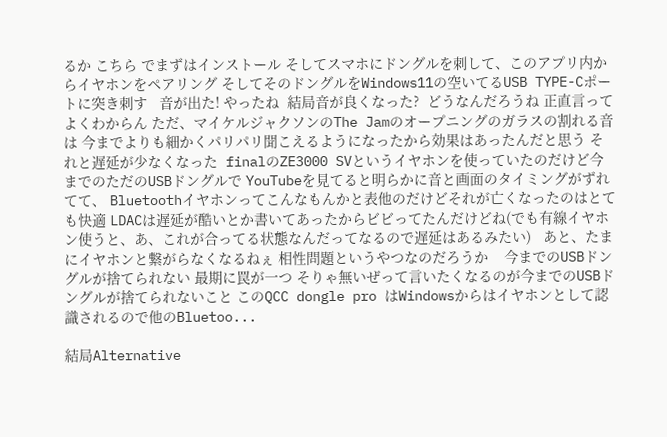るか こちら でまずはインストール そしてスマホにドングルを刺して、このアプリ内からイヤホンをペアリング そしてそのドングルをWindows11の空いてるUSB TYPE-Cポートに突き刺す   音が出た! やったね  結局音が良くなった?  どうなんだろうね 正直言ってよくわからん ただ、マイケルジャクソンのThe Jamのオープニングのガラスの割れる音は 今までよりも細かくパリパリ聞こえるようになったから効果はあったんだと思う それと遅延が少なくなった  finalのZE3000 SVというイヤホンを使っていたのだけど今までのただのUSBドングルで YouTubeを見てると明らかに音と画面のタイミングがずれてて、 Bluetoothイヤホンってこんなもんかと表他のだけどそれが亡くなったのはとても快適 LDACは遅延が酷いとか書いてあったからビビってたんだけどね(でも有線イヤホン使うと、あ、これが合ってる状態なんだってなるので遅延はあるみたい)   あと、たまにイヤホンと繋がらなくなるねぇ 相性問題というやつなのだろうか    今までのUSBドングルが捨てられない 最期に罠が一つ そりゃ無いぜって言いたくなるのが今までのUSBドングルが捨てられないこと このQCC dongle pro はWindowsからはイヤホンとして認識されるので他のBluetoo...

結局Alternative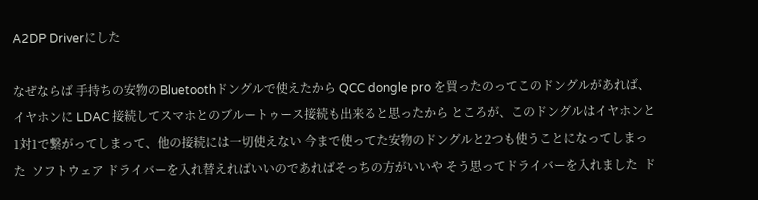A2DP Driverにした

なぜならば 手持ちの安物のBluetoothドングルで使えたから QCC dongle pro を買ったのってこのドングルがあれば、イヤホンに LDAC 接続してスマホとのブルートゥース接続も出来ると思ったから ところが、このドングルはイヤホンと1対1で繋がってしまって、他の接続には一切使えない 今まで使ってた安物のドングルと2つも使うことになってしまった  ソフトウェア ドライバーを入れ替えればいいのであればそっちの方がいいや そう思ってドライバーを入れました  ド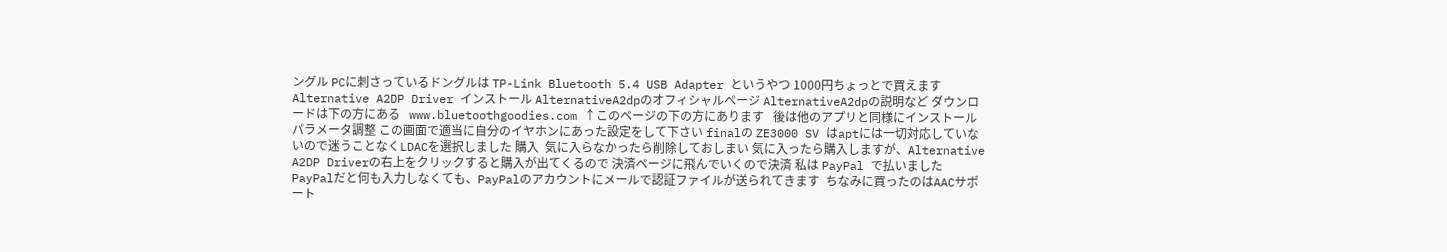ングル PCに刺さっているドングルは TP-Link Bluetooth 5.4 USB Adapter というやつ 1000円ちょっとで買えます Alternative A2DP Driver インストール AlternativeA2dpのオフィシャルページ AlternativeA2dpの説明など ダウンロードは下の方にある   www.bluetoothgoodies.com ↑このページの下の方にあります   後は他のアプリと同様にインストール   パラメータ調整 この画面で適当に自分のイヤホンにあった設定をして下さい finalの ZE3000 SV はaptには一切対応していないので迷うことなくLDACを選択しました 購入  気に入らなかったら削除しておしまい 気に入ったら購入しますが、Alternative A2DP Driverの右上をクリックすると購入が出てくるので 決済ページに飛んでいくので決済 私は PayPal で払いました  PayPalだと何も入力しなくても、PayPalのアカウントにメールで認証ファイルが送られてきます  ちなみに買ったのはAACサポート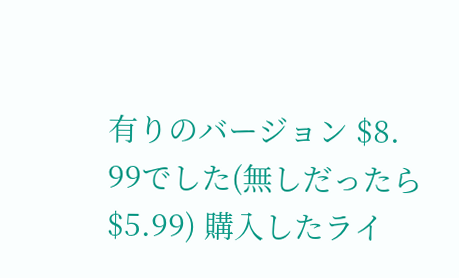有りのバージョン $8. 99でした(無しだったら$5.99) 購入したライ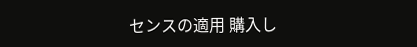センスの適用 購入し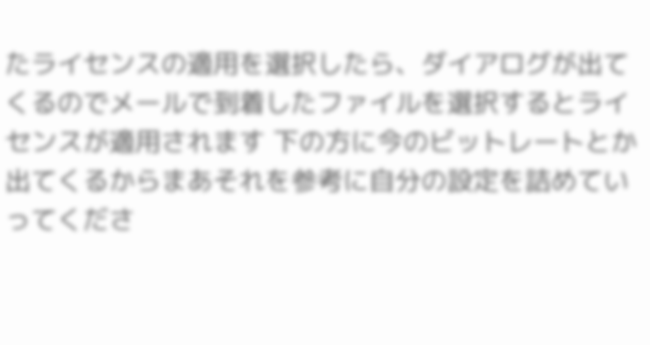たライセンスの適用を選択したら、ダイアログが出てくるのでメールで到着したファイルを選択するとライセンスが適用されます 下の方に今のビットレートとか出てくるからまあそれを参考に自分の設定を詰めていってくださ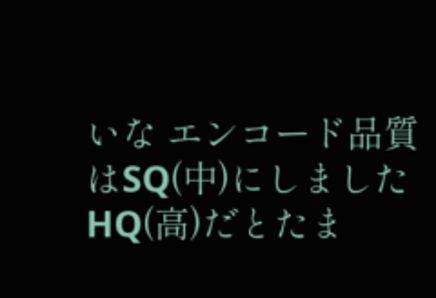いな エンコード品質はSQ(中)にしました HQ(高)だとたま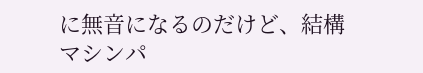に無音になるのだけど、結構マシンパ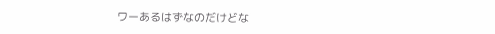ワーあるはずなのだけどな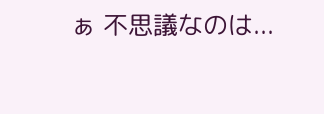ぁ 不思議なのは...